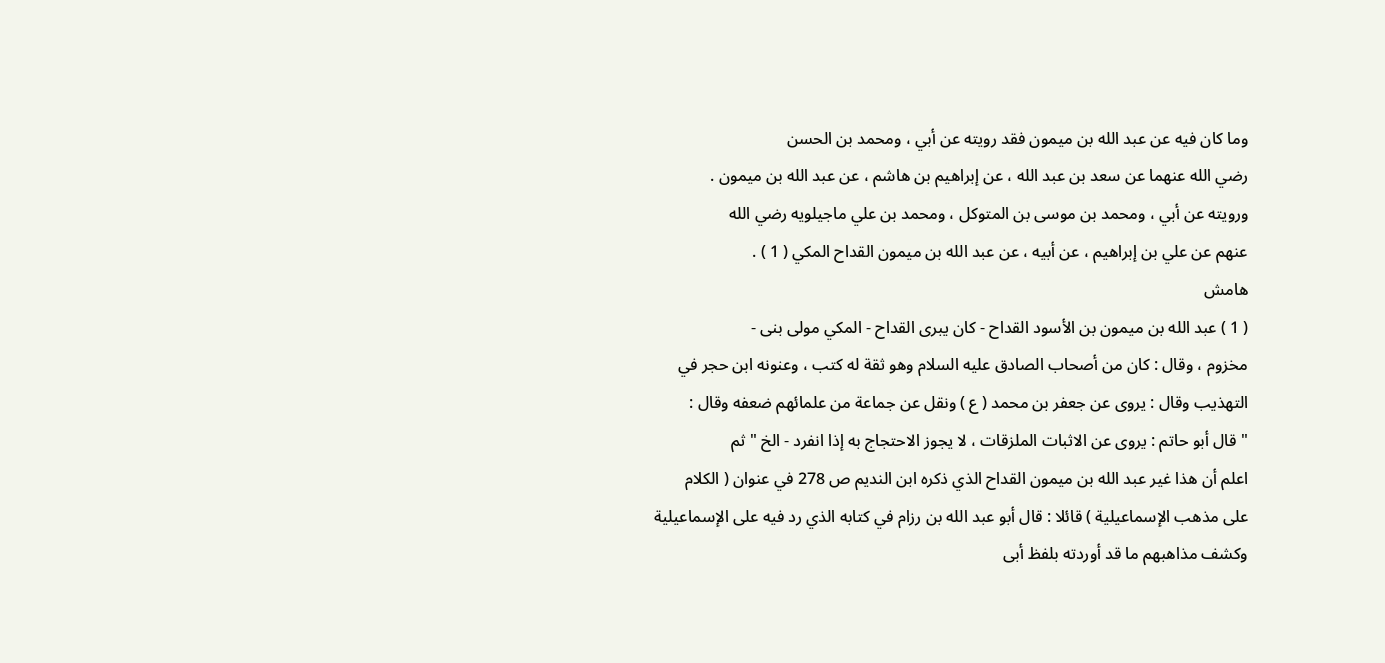وما كان فيه عن عبد الله بن ميمون فقد رويته عن أبي ، ومحمد بن الحسن
رضي الله عنهما عن سعد بن عبد الله ، عن إبراهيم بن هاشم ، عن عبد الله بن ميمون .
ورويته عن أبي ، ومحمد بن موسى بن المتوكل ، ومحمد بن علي ماجيلويه رضي الله
عنهم عن علي بن إبراهيم ، عن أبيه ، عن عبد الله بن ميمون القداح المكي ( 1 ) .
هامش
( 1 ) عبد الله بن ميمون بن الأسود القداح - كان يبرى القداح - المكي مولى بنى -
مخزوم ، وقال : كان من أصحاب الصادق عليه السلام وهو ثقة له كتب ، وعنونه ابن حجر في
التهذيب وقال : يروى عن جعفر بن محمد ( ع ) ونقل عن جماعة من علمائهم ضعفه وقال :
" قال أبو حاتم : يروى عن الاثبات الملزقات ، لا يجوز الاحتجاج به إذا انفرد - الخ " ثم
اعلم أن هذا غير عبد الله بن ميمون القداح الذي ذكره ابن النديم ص 278 في عنوان ( الكلام
على مذهب الإسماعيلية ) قائلا : قال أبو عبد الله بن رزام في كتابه الذي رد فيه على الإسماعيلية
وكشف مذاهبهم ما قد أوردته بلفظ أبى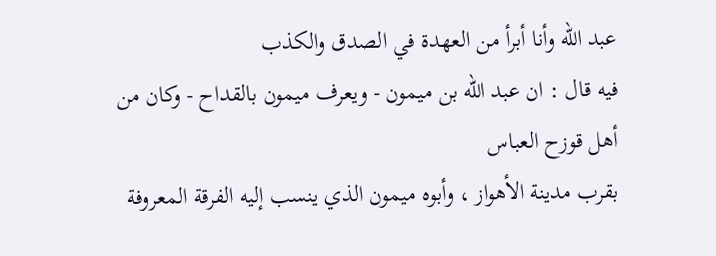عبد الله وأنا أبرأ من العهدة في الصدق والكذب
فيه قال : ان عبد الله بن ميمون - ويعرف ميمون بالقداح - وكان من أهل قوزح العباس
بقرب مدينة الأهواز ، وأبوه ميمون الذي ينسب إليه الفرقة المعروفة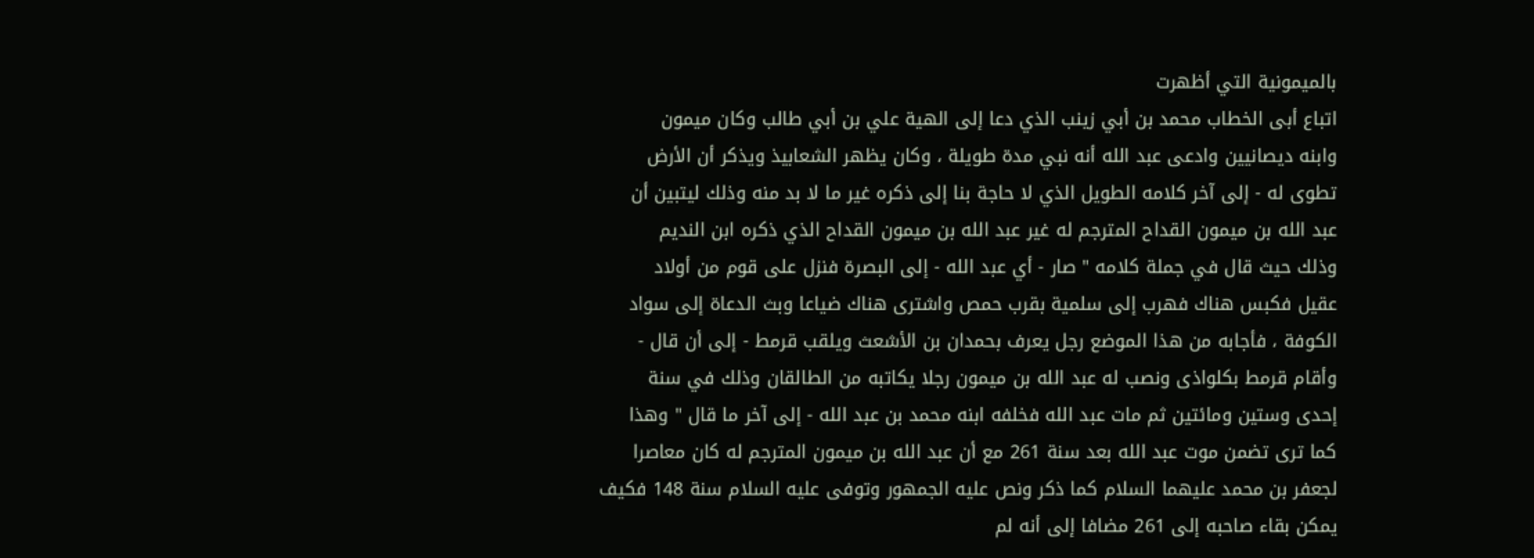بالميمونية التي أظهرت
اتباع أبى الخطاب محمد بن أبي زينب الذي دعا إلى الهية علي بن أبي طالب وكان ميمون
وابنه ديصانيين وادعى عبد الله أنه نبي مدة طويلة ، وكان يظهر الشعابيذ ويذكر أن الأرض
تطوى له - إلى آخر كلامه الطويل الذي لا حاجة بنا إلى ذكره غير ما لا بد منه وذلك ليتبين أن
عبد الله بن ميمون القداح المترجم له غير عبد الله بن ميمون القداح الذي ذكره ابن النديم
وذلك حيث قال في جملة كلامه " صار - أي عبد الله - إلى البصرة فنزل على قوم من أولاد
عقيل فكبس هناك فهرب إلى سلمية بقرب حمص واشترى هناك ضياعا وبث الدعاة إلى سواد
الكوفة ، فأجابه من هذا الموضع رجل يعرف بحمدان بن الأشعث ويلقب قرمط - إلى أن قال -
وأقام قرمط بكلواذى ونصب له عبد الله بن ميمون رجلا يكاتبه من الطالقان وذلك في سنة
إحدى وستين ومائتين ثم مات عبد الله فخلفه ابنه محمد بن عبد الله - إلى آخر ما قال " وهذا
كما ترى تضمن موت عبد الله بعد سنة 261 مع أن عبد الله بن ميمون المترجم له كان معاصرا
لجعفر بن محمد عليهما السلام كما ذكر ونص عليه الجمهور وتوفى عليه السلام سنة 148 فكيف
يمكن بقاء صاحبه إلى 261 مضافا إلى أنه لم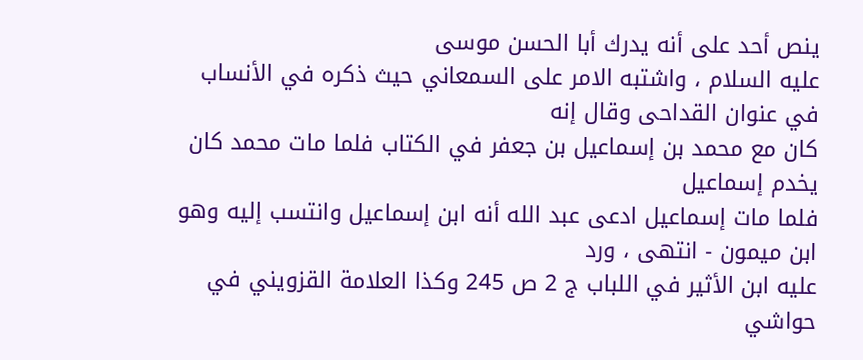ينص أحد على أنه يدرك أبا الحسن موسى
عليه السلام ، واشتبه الامر على السمعاني حيث ذكره في الأنساب في عنوان القداحى وقال إنه
كان مع محمد بن إسماعيل بن جعفر في الكتاب فلما مات محمد كان يخدم إسماعيل
فلما مات إسماعيل ادعى عبد الله أنه ابن إسماعيل وانتسب إليه وهو ابن ميمون - انتهى ، ورد
عليه ابن الأثير في اللباب ج 2 ص 245 وكذا العلامة القزويني في حواشي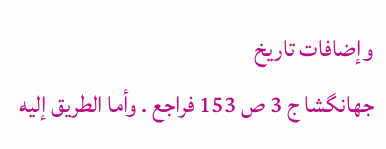وإضافات تاريخ
جهانگشا ج 3 ص 153 فراجع . وأما الطريق إليه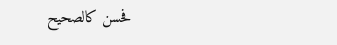فحسن كالصحيح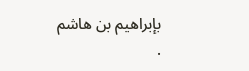بإبراهيم بن هاشم .